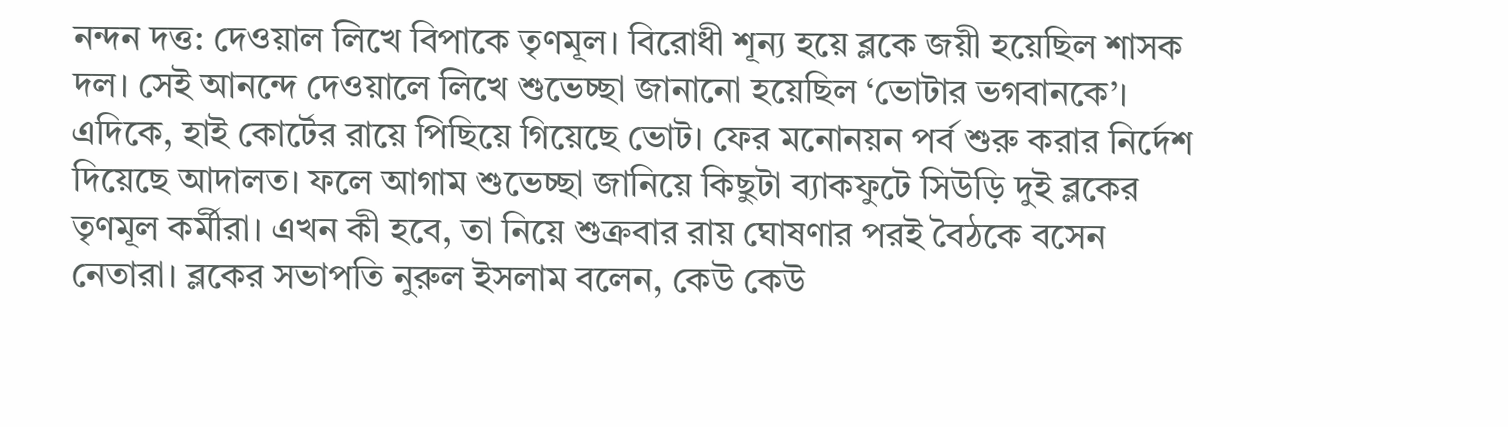নন্দন দত্ত: দেওয়াল লিখে বিপাকে তৃণমূল। বিরোধী শূন্য হয়ে ব্লকে জয়ী হয়েছিল শাসক দল। সেই আনন্দে দেওয়ালে লিখে শুভেচ্ছা জানানো হয়েছিল ‘ভোটার ভগবানকে’। এদিকে, হাই কোর্টের রায়ে পিছিয়ে গিয়েছে ভোট। ফের মনোনয়ন পর্ব শুরু করার নির্দেশ দিয়েছে আদালত। ফলে আগাম শুভেচ্ছা জানিয়ে কিছুটা ব্যাকফুটে সিউড়ি দুই ব্লকের তৃণমূল কর্মীরা। এখন কী হবে, তা নিয়ে শুক্রবার রায় ঘোষণার পরই বৈঠকে বসেন নেতারা। ব্লকের সভাপতি নুরুল ইসলাম বলেন, কেউ কেউ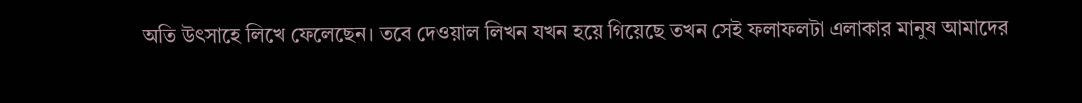অতি উৎসাহে লিখে ফেলেছেন। তবে দেওয়াল লিখন যখন হয়ে গিয়েছে তখন সেই ফলাফলটা এলাকার মানুষ আমাদের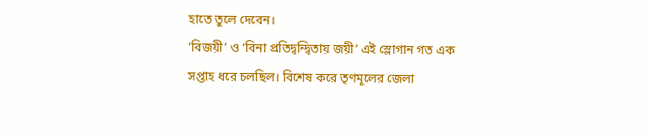হাতে তুলে দেবেন।
‘বিজয়ী’ ও ‘বিনা প্রতিদ্বন্দ্বিতায় জয়ী’ এই স্লোগান গত এক সপ্তাহ ধরে চলছিল। বিশেষ করে তৃণমূলের জেলা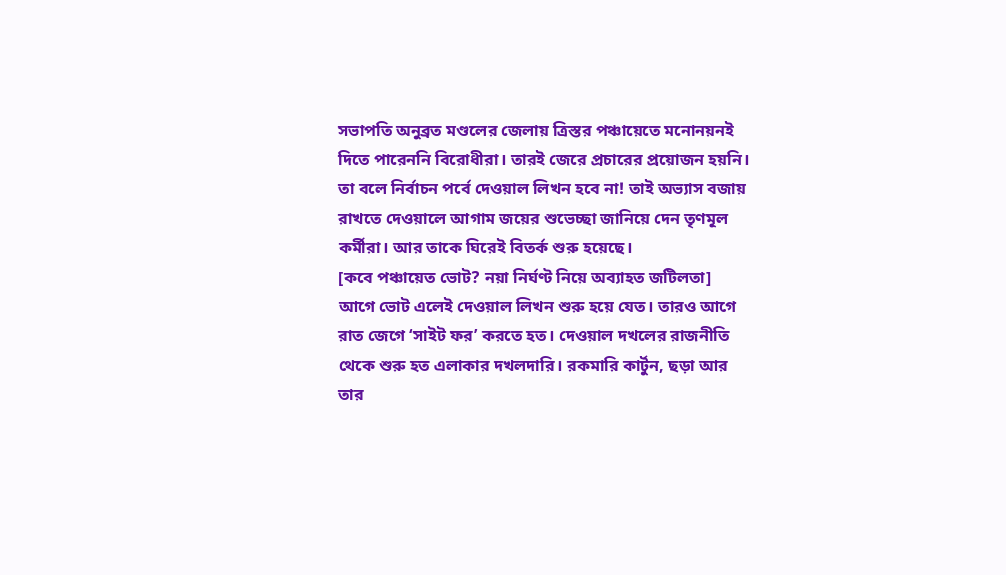সভাপতি অনুব্রত মণ্ডলের জেলায় ত্রিস্তর পঞ্চায়েতে মনোনয়নই দিতে পারেননি বিরোধীরা। তারই জেরে প্রচারের প্রয়োজন হয়নি। তা বলে নির্বাচন পর্বে দেওয়াল লিখন হবে না! তাই অভ্যাস বজায় রাখতে দেওয়ালে আগাম জয়ের শুভেচ্ছা জানিয়ে দেন তৃণমূল কর্মীরা। আর তাকে ঘিরেই বিতর্ক শুরু হয়েছে।
[কবে পঞ্চায়েত ভোট? নয়া নির্ঘণ্ট নিয়ে অব্যাহত জটিলতা]
আগে ভোট এলেই দেওয়াল লিখন শুরু হয়ে যেত। তারও আগে রাত জেগে ‘সাইট ফর’ করতে হত। দেওয়াল দখলের রাজনীতি থেকে শুরু হত এলাকার দখলদারি। রকমারি কার্টুন, ছড়া আর তার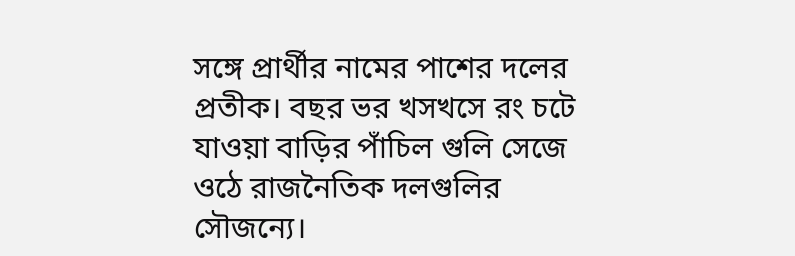সঙ্গে প্রার্থীর নামের পাশের দলের প্রতীক। বছর ভর খসখসে রং চটে যাওয়া বাড়ির পাঁচিল গুলি সেজে ওঠে রাজনৈতিক দলগুলির সৌজন্যে।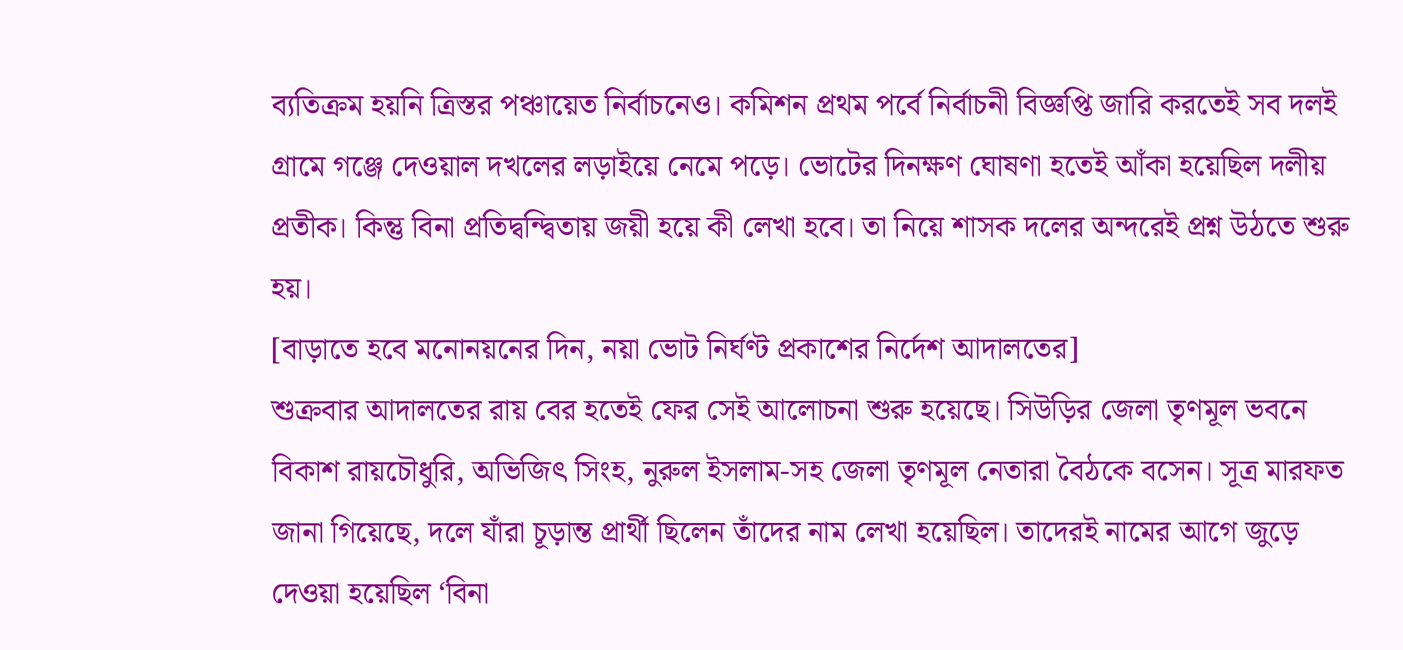ব্যতিক্রম হয়নি ত্রিস্তর পঞ্চায়েত নির্বাচনেও। কমিশন প্রথম পর্বে নির্বাচনী বিজ্ঞপ্তি জারি করতেই সব দলই গ্রামে গঞ্জে দেওয়াল দখলের লড়াইয়ে নেমে পড়ে। ভোটের দিনক্ষণ ঘোষণা হতেই আঁকা হয়েছিল দলীয় প্রতীক। কিন্তু বিনা প্রতিদ্বন্দ্বিতায় জয়ী হয়ে কী লেখা হবে। তা নিয়ে শাসক দলের অন্দরেই প্রশ্ন উঠতে শুরু হয়।
[বাড়াতে হবে মনোনয়নের দিন, নয়া ভোট নির্ঘণ্ট প্রকাশের নির্দেশ আদালতের]
শুক্রবার আদালতের রায় বের হতেই ফের সেই আলোচনা শুরু হয়েছে। সিউড়ির জেলা তৃণমূল ভবনে বিকাশ রায়চৌধুরি, অভিজিৎ সিংহ, নুরুল ইসলাম-সহ জেলা তৃণমূল নেতারা বৈঠকে বসেন। সূত্র মারফত জানা গিয়েছে, দলে যাঁরা চূড়ান্ত প্রার্থী ছিলেন তাঁদের নাম লেখা হয়েছিল। তাদেরই নামের আগে জুড়ে দেওয়া হয়েছিল ‘বিনা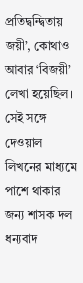প্রতিদ্বন্দ্বিতায় জয়ী’, কোথাও আবার ‘বিজয়ী’ লেখা হয়েছিল। সেই সঙ্গে দেওয়াল লিখনের মাধ্যমে পাশে থাকার জন্য শাসক দল ধন্যবাদ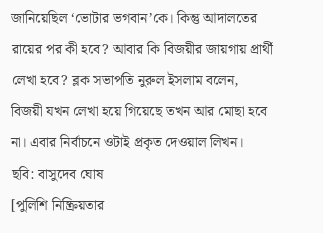জানিয়েছিল ‘ভোটার ভগবান’কে। কিন্তু আদালতের রায়ের পর কী হবে? আবার কি বিজয়ীর জায়গায় প্রার্থী লেখা হবে? ব্লক সভাপতি নুরুল ইসলাম বলেন, বিজয়ী যখন লেখা হয়ে গিয়েছে তখন আর মোছা হবে না। এবার নির্বাচনে ওটাই প্রকৃত দেওয়াল লিখন।
ছবি: বাসুদেব ঘোষ
[পুলিশি নিষ্ক্রিয়তার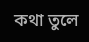কথা তুলে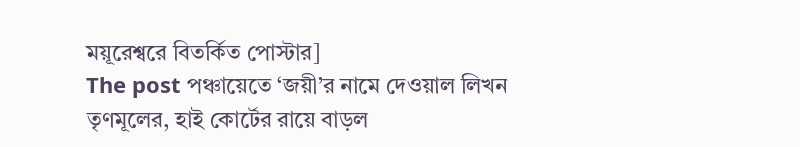ময়ূরেশ্বরে বিতর্কিত পোস্টার]
The post পঞ্চায়েতে ‘জয়ী’র নামে দেওয়াল লিখন তৃণমূলের, হাই কোর্টের রায়ে বাড়ল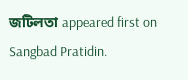জটিলতা appeared first on Sangbad Pratidin.